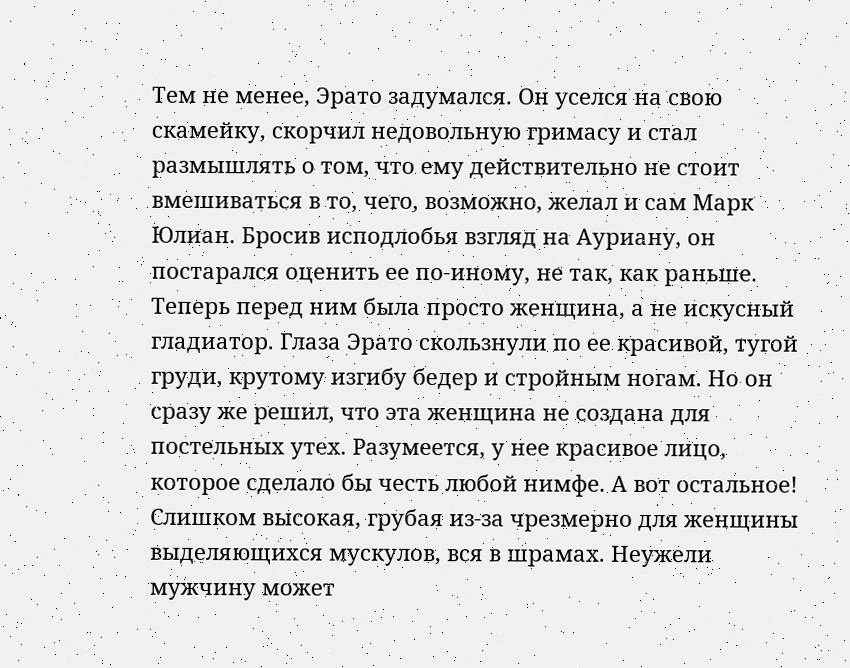Тем не менее, Эрато задумался. Он уселся на свою скамейку, скорчил недовольную гримасу и стал размышлять о том, что ему действительно не стоит вмешиваться в то, чего, возможно, желал и сам Марк Юлиан. Бросив исподлобья взгляд на Ауриану, он постарался оценить ее по-иному, не так, как раньше. Теперь перед ним была просто женщина, а не искусный гладиатор. Глаза Эрато скользнули по ее красивой, тугой груди, крутому изгибу бедер и стройным ногам. Но он сразу же решил, что эта женщина не создана для постельных утех. Разумеется, у нее красивое лицо, которое сделало бы честь любой нимфе. А вот остальное! Слишком высокая, грубая из-за чрезмерно для женщины выделяющихся мускулов, вся в шрамах. Неужели мужчину может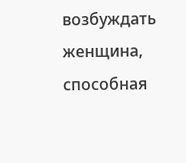возбуждать женщина, способная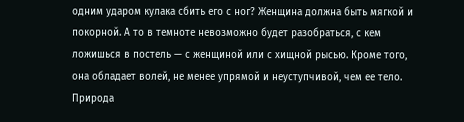одним ударом кулака сбить его с ног? Женщина должна быть мягкой и покорной. А то в темноте невозможно будет разобраться, с кем ложишься в постель — с женщиной или с хищной рысью. Кроме того, она обладает волей, не менее упрямой и неуступчивой, чем ее тело. Природа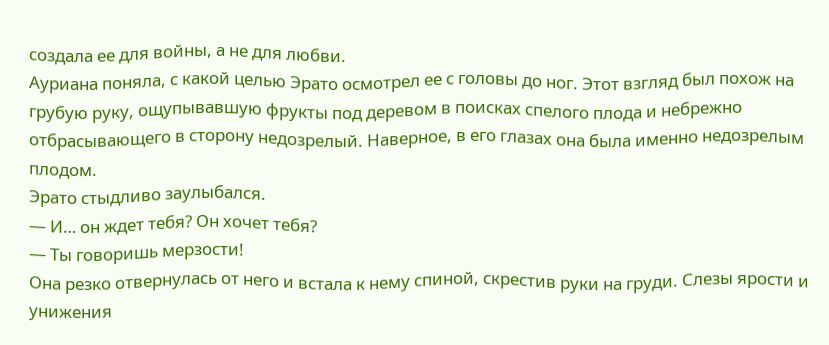создала ее для войны, а не для любви.
Ауриана поняла, с какой целью Эрато осмотрел ее с головы до ног. Этот взгляд был похож на грубую руку, ощупывавшую фрукты под деревом в поисках спелого плода и небрежно отбрасывающего в сторону недозрелый. Наверное, в его глазах она была именно недозрелым плодом.
Эрато стыдливо заулыбался.
— И… он ждет тебя? Он хочет тебя?
— Ты говоришь мерзости!
Она резко отвернулась от него и встала к нему спиной, скрестив руки на груди. Слезы ярости и унижения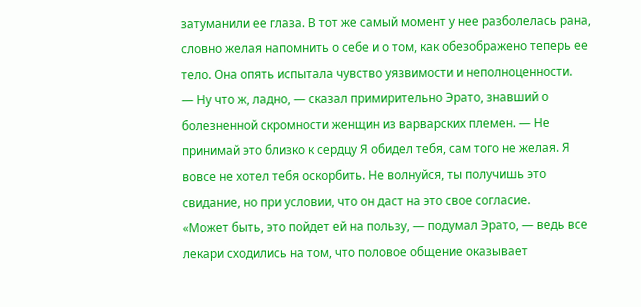затуманили ее глаза. В тот же самый момент у нее разболелась рана, словно желая напомнить о себе и о том, как обезображено теперь ее тело. Она опять испытала чувство уязвимости и неполноценности.
— Ну что ж, ладно, — сказал примирительно Эрато, знавший о болезненной скромности женщин из варварских племен. — Не принимай это близко к сердцу Я обидел тебя, сам того не желая. Я вовсе не хотел тебя оскорбить. Не волнуйся, ты получишь это свидание, но при условии, что он даст на это свое согласие.
«Может быть, это пойдет ей на пользу, — подумал Эрато, — ведь все лекари сходились на том, что половое общение оказывает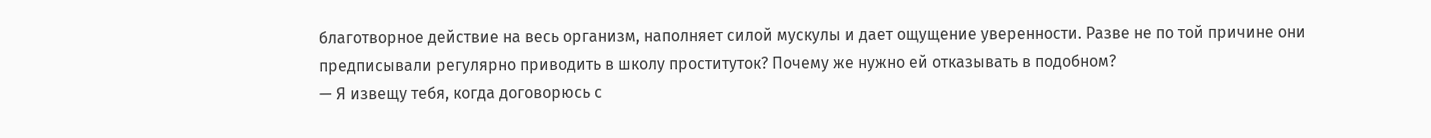благотворное действие на весь организм, наполняет силой мускулы и дает ощущение уверенности. Разве не по той причине они предписывали регулярно приводить в школу проституток? Почему же нужно ей отказывать в подобном?
— Я извещу тебя, когда договорюсь с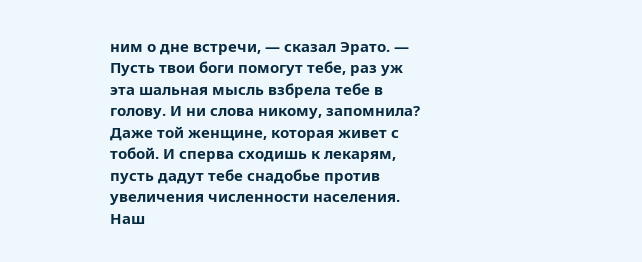ним о дне встречи, — сказал Эрато. — Пусть твои боги помогут тебе, раз уж эта шальная мысль взбрела тебе в голову. И ни слова никому, запомнила? Даже той женщине, которая живет с тобой. И сперва сходишь к лекарям, пусть дадут тебе снадобье против увеличения численности населения. Наш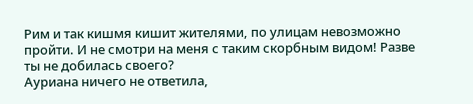Рим и так кишмя кишит жителями, по улицам невозможно пройти. И не смотри на меня с таким скорбным видом! Разве ты не добилась своего?
Ауриана ничего не ответила,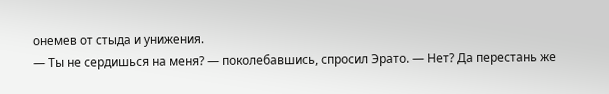онемев от стыда и унижения.
— Ты не сердишься на меня? — поколебавшись, спросил Эрато. — Нет? Да перестань же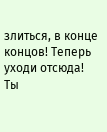злиться, в конце концов! Теперь уходи отсюда! Ты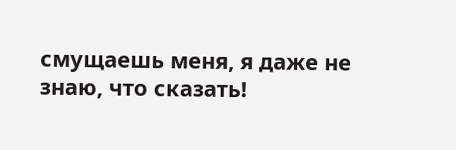смущаешь меня, я даже не знаю, что сказать!